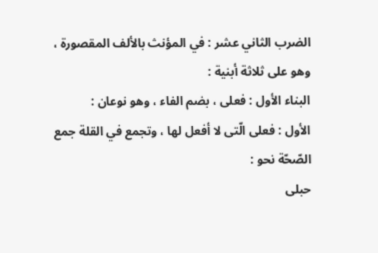الضرب الثاني عشر : في المؤنث بالألف المقصورة ،
وهو على ثلاثة أبنية :
البناء الأول : فعلى ، بضم الفاء ، وهو نوعان :
الأول : فعلى الّتى لا أفعل لها ، وتجمع في القلة جمع الصّحّة نحو :
حبلى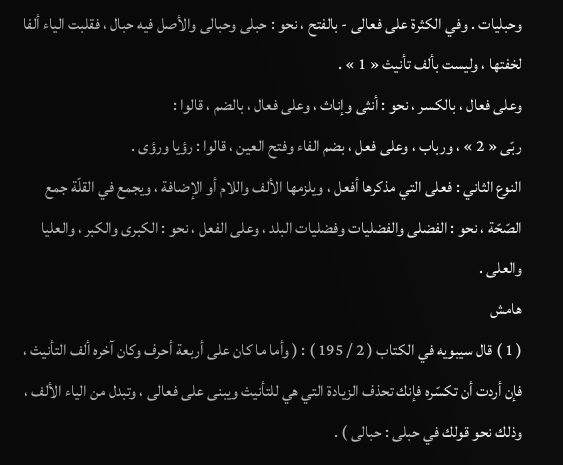وحبليات . وفي الكثرة على فعالى - بالفتح ، نحو : حبلى وحبالى والأصل فيه حبال ، فقلبت الياء ألفا لخفتها ، وليست بألف تأنيث « 1 » .
وعلى فعال ، بالكسر ، نحو : أنثى وإناث ، وعلى فعال ، بالضم ، قالوا :
ربّى « 2 » ، ورباب ، وعلى فعل ، بضم الفاء وفتح العين ، قالوا : رؤيا ورؤى .
النوع الثاني : فعلى التي مذكرها أفعل ، ويلزمها الألف واللام أو الإضافة ، ويجمع في القلّة جمع الصّحّة ، نحو : الفضلى والفضليات وفضليات البلد ، وعلى الفعل ، نحو : الكبرى والكبر ، والعليا والعلى .
هامش
( 1 ) قال سيبويه في الكتاب ( 2 / 195 ) : ( وأما ما كان على أربعة أحرف وكان آخره ألف التأنيث ، فإن أردت أن تكسّره فإنك تحذف الزيادة التي هي للتأنيث ويبنى على فعالى ، وتبدل من الياء الألف ، وذلك نحو قولك في حبلى : حبالى ) .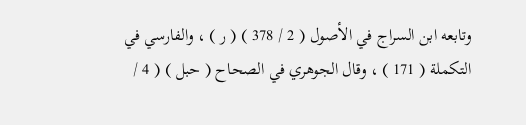وتابعه ابن السراج في الأصول ( 2 / 378 ) ( ر ) ، والفارسي في التكملة ( 171 ) ، وقال الجوهري في الصحاح ( حبل ) ( 4 /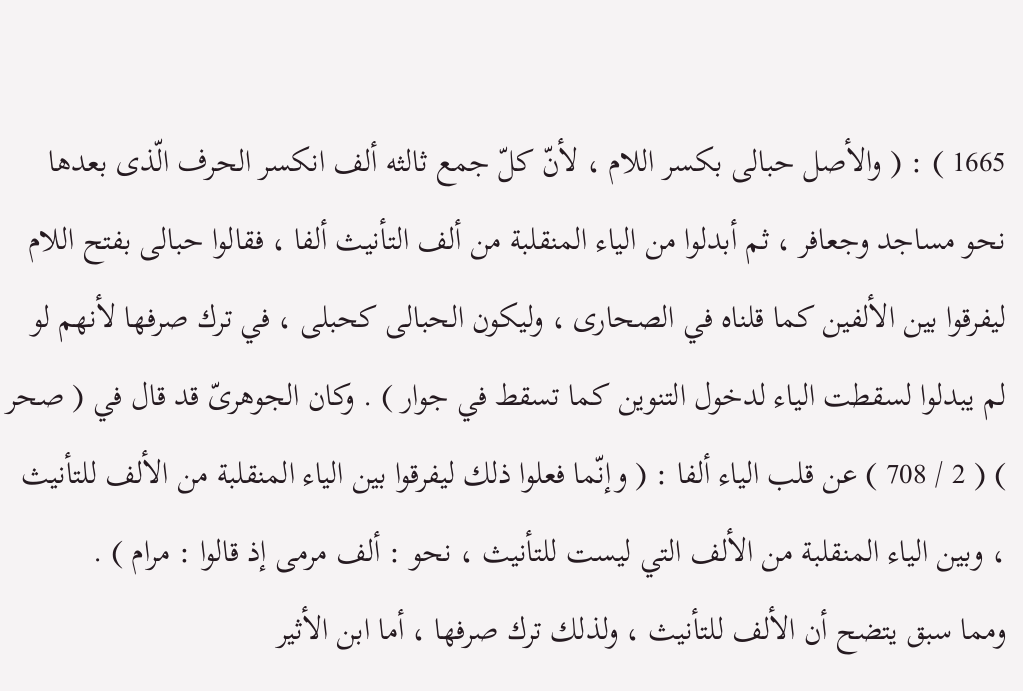1665 ) : ( والأصل حبالى بكسر اللام ، لأنّ كلّ جمع ثالثه ألف انكسر الحرف الّذى بعدها نحو مساجد وجعافر ، ثم أبدلوا من الياء المنقلبة من ألف التأنيث ألفا ، فقالوا حبالى بفتح اللام ليفرقوا بين الألفين كما قلناه في الصحارى ، وليكون الحبالى كحبلى ، في ترك صرفها لأنهم لو لم يبدلوا لسقطت الياء لدخول التنوين كما تسقط في جوار ) . وكان الجوهرىّ قد قال في ( صحر ) ( 2 / 708 ) عن قلب الياء ألفا : ( وإنّما فعلوا ذلك ليفرقوا بين الياء المنقلبة من الألف للتأنيث ، وبين الياء المنقلبة من الألف التي ليست للتأنيث ، نحو : ألف مرمى إذ قالوا : مرام ) .
ومما سبق يتضح أن الألف للتأنيث ، ولذلك ترك صرفها ، أما ابن الأثير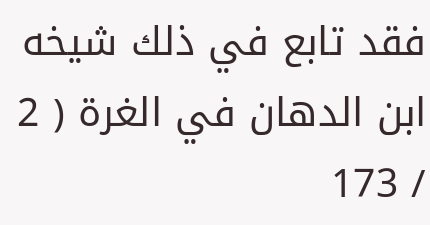فقد تابع في ذلك شيخه ابن الدهان في الغرة ( 2 / 173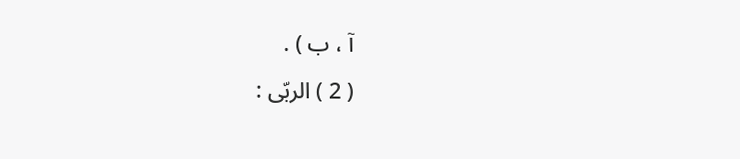آ ، ب ) .
( 2 ) الربّى :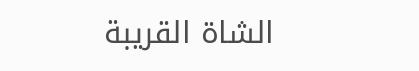الشاة القريبة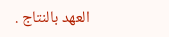العهد بالنتاج .